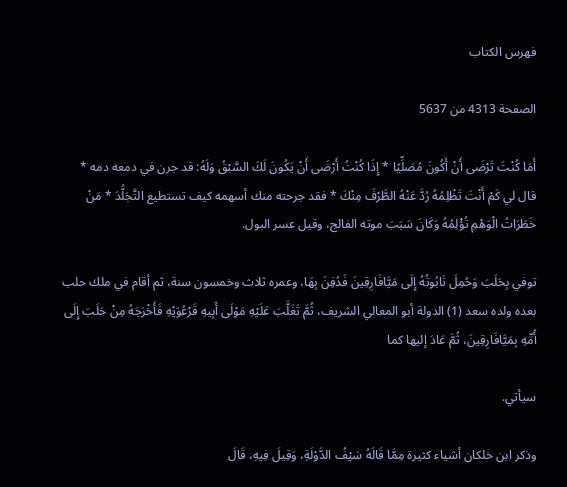فهرس الكتاب

الصفحة 4313 من 5637

أَمَا كُنْتَ تَرْضَى أَنْ أَكُونَ مُصَلِّيًا * إِذَا كُنْتُ أَرْضَى أَنْ يَكُونَ لَكَ السَّبْقُ وَلَهُ: قد جرن في دمعه دمه * قال لي كَمْ أَنْتَ تَظْلِمُهُ رُدَّ عَنْهُ الطَّرْفَ مِنْكَ * فقد جرحته منك أسهمه كيف تستطيع التَّجَلُّدَ * مَنْ خَطَرَاتُ الْوَهْمِ تُؤْلِمُهُ وَكَانَ سَبَبَ موته الفالج، وقيل عسر البول.

توفي بِحَلَبَ وَحُمِلَ تَابُوتُهُ إِلَى مَيَّافَارِقِينَ فَدُفِنَ بِهَا، وعمره ثلاث وخمسون سنة، ثم أقام في ملك حلب بعده ولده سعد (1) الدولة أبو المعالي الشريف، ثُمَّ تَغَلَّبَ عَلَيْهِ مَوْلَى أَبِيهِ قَرْعُوَيْهِ فَأَخْرَجَهُ مِنْ حَلَبَ إِلَى أُمِّهِ بِمَيَّافَارِقِينَ، ثُمَّ عَادَ إليها كما

سيأتي.

وذكر ابن خلكان أشياء كثيرة مِمَّا قَالَهُ سَيْفُ الدَّوْلَةِ، وَقِيلَ فِيهِ، قَالَ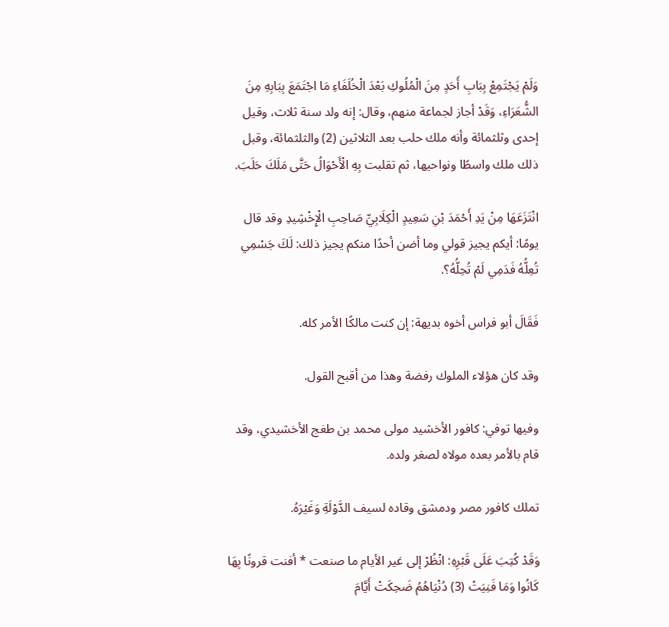وَلَمْ يَجْتَمِعْ بِبَابِ أَحَدٍ مِنَ الْمُلُوكِ بَعْدَ الْخُلَفَاءِ مَا اجْتَمَعَ بِبَابِهِ مِنَ الشُّعَرَاءِ، وَقَدْ أجاز لجماعة منهم، وقال: إنه ولد سنة ثلاث، وقيل إحدى وثلثمائة وأنه ملك حلب بعد الثلاثين (2) والثلثمائة، وقبل ذلك ملك واسطًا ونواحيها، ثم تقلبت بِهِ الْأَحْوَالُ حَتَّى مَلَكَ حَلَبَ.

انْتَزَعَهَا مِنْ يَدِ أَحْمَدَ بْنِ سَعِيدٍ الْكِلَابِيِّ صَاحِبِ الْإِخْشِيدِ وقد قال يومًا: أيكم يجيز قولي وما أضن أحدًا منكم يجيز ذلك: لَكَ جَسْمِي تُعِلُّهُ فَدَمِي لَمْ تُحِلُّهُ؟.

فَقَالَ أبو فراس أخوه بديهة: إن كنت مالكًا الأمر كله.

وقد كان هؤلاء الملوك رفضة وهذا من أقبح القول.

وفيها توفي: كافور الأخشيد مولى محمد بن طغج الأخشيدي، وقد قام بالأمر بعده مولاه لصغر ولده.

تملك كافور مصر ودمشق وقاده لسيف الدَّوْلَةِ وَغَيْرَهُ.

وَقَدْ كُتِبَ عَلَى قَبْرِهِ: انْظُرْ إلى غير الأيام ما صنعت * أفنت قرونًا بِهَا كَانُوا وَمَا فَنِيَتْ (3) دُنْيَاهُمُ ضَحِكَتْ أَيَّامَ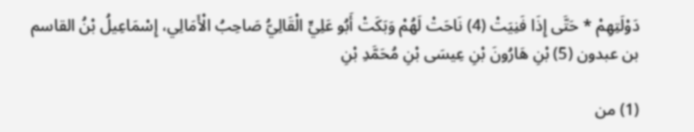دَوْلَتِهِمْ * حَتَّى إِذَا فَنِيَتْ (4) نَاحَتْ لَهُمْ وَبَكَتْ أَبُو عَلِيٍّ الْقَالِيُّ صَاحِبُ الْأَمَالِي، إِسْمَاعِيلُ بْنُ القاسم بن عبدون (5) بْنِ هَارُونَ بْنِ عِيسَى بْنِ مُحَمَّدِ بْنِ

(1) من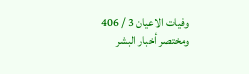وفيات الاعيان 3 / 406 ومختصر أخبار البشر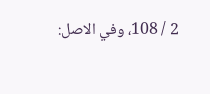2 / 108، وفي الاصل: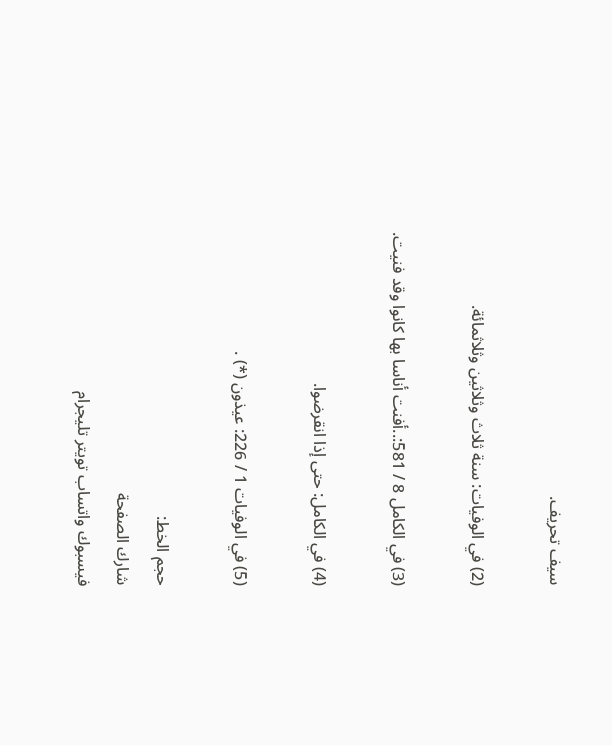سيف تحريف.

(2) في الوفيات: سنة ثلاث وثلاثين وثلاثمائة.

(3) في الكامل 8 / 581:..أفنت أناسا بها كانوا وقد فنيت.

(4) في الكامل: حتى إذا انقرضوا.

(5) في الوفيات 1 / 226: عيذون (*) .

حجم الخط:
شارك الصفحة
فيسبوك واتساب تويتر تليجرام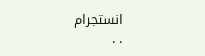انستجرام
. .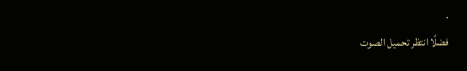.
فضلًا انتظر تحميل الصوت